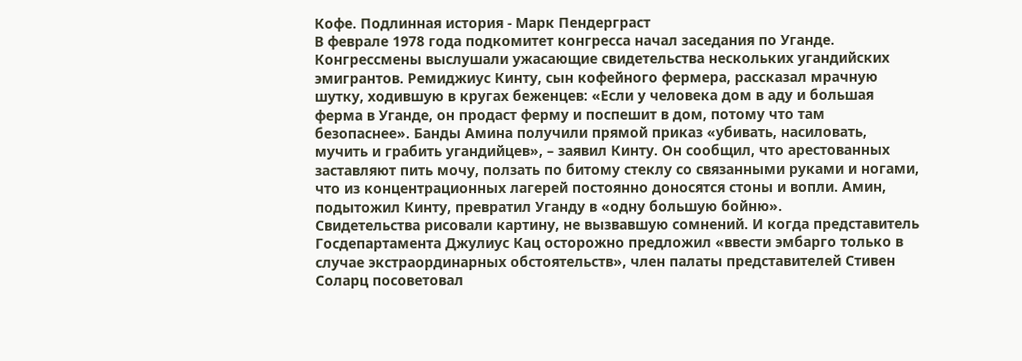Кофе. Подлинная история - Марк Пендерграст
В феврале 1978 года подкомитет конгресса начал заседания по Уганде. Конгрессмены выслушали ужасающие свидетельства нескольких угандийских эмигрантов. Ремиджиус Кинту, сын кофейного фермера, рассказал мрачную шутку, ходившую в кругах беженцев: «Если у человека дом в аду и большая ферма в Уганде, он продаст ферму и поспешит в дом, потому что там безопаснее». Банды Амина получили прямой приказ «убивать, насиловать, мучить и грабить угандийцев», – заявил Кинту. Он сообщил, что арестованных заставляют пить мочу, ползать по битому стеклу со связанными руками и ногами, что из концентрационных лагерей постоянно доносятся стоны и вопли. Амин, подытожил Кинту, превратил Уганду в «одну большую бойню».
Свидетельства рисовали картину, не вызвавшую сомнений. И когда представитель Госдепартамента Джулиус Кац осторожно предложил «ввести эмбарго только в случае экстраординарных обстоятельств», член палаты представителей Стивен Соларц посоветовал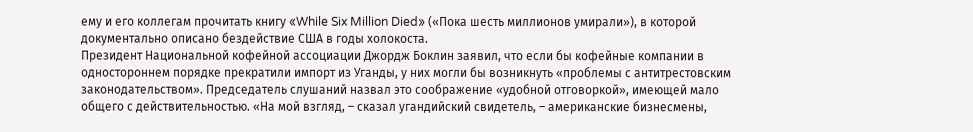ему и его коллегам прочитать книгу «While Six Million Died» («Пока шесть миллионов умирали»), в которой документально описано бездействие США в годы холокоста.
Президент Национальной кофейной ассоциации Джордж Боклин заявил, что если бы кофейные компании в одностороннем порядке прекратили импорт из Уганды, у них могли бы возникнуть «проблемы с антитрестовским законодательством». Председатель слушаний назвал это соображение «удобной отговоркой», имеющей мало общего с действительностью. «На мой взгляд, – сказал угандийский свидетель, – американские бизнесмены,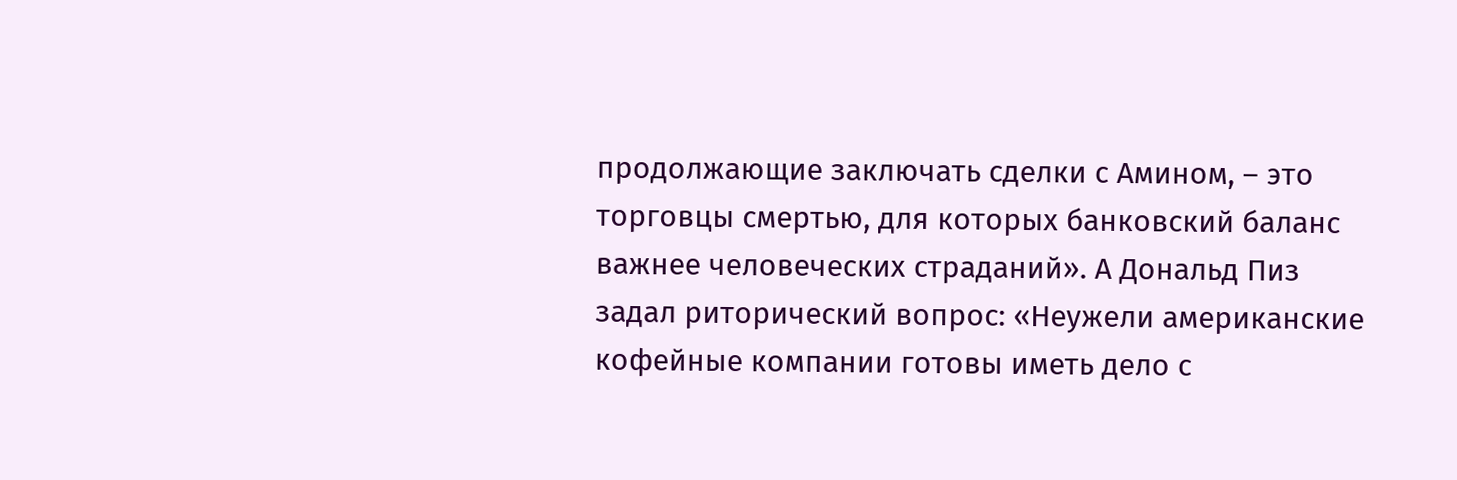продолжающие заключать сделки с Амином, – это торговцы смертью, для которых банковский баланс важнее человеческих страданий». А Дональд Пиз задал риторический вопрос: «Неужели американские кофейные компании готовы иметь дело с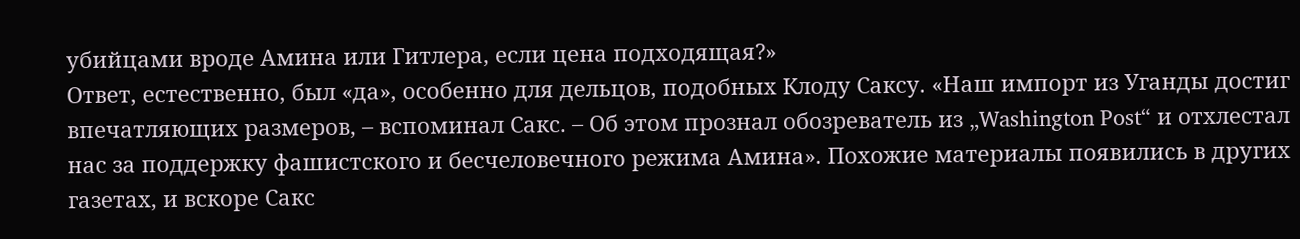убийцами вроде Амина или Гитлера, если цена подходящая?»
Ответ, естественно, был «да», особенно для дельцов, подобных Клоду Саксу. «Наш импорт из Уганды достиг впечатляющих размеров, – вспоминал Сакс. – Об этом прознал обозреватель из „Washington Post“ и отхлестал нас за поддержку фашистского и бесчеловечного режима Амина». Похожие материалы появились в других газетах, и вскоре Сакс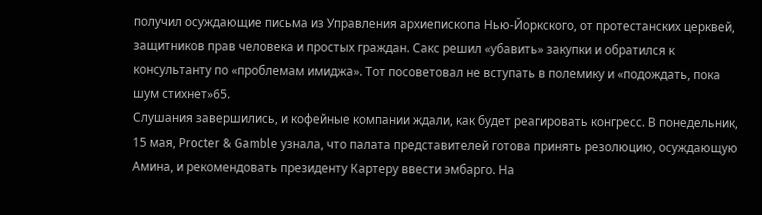получил осуждающие письма из Управления архиепископа Нью-Йоркского, от протестанских церквей, защитников прав человека и простых граждан. Сакс решил «убавить» закупки и обратился к консультанту по «проблемам имиджа». Тот посоветовал не вступать в полемику и «подождать, пока шум стихнет»65.
Слушания завершились, и кофейные компании ждали, как будет реагировать конгресс. В понедельник, 15 мая, Procter & Gamble узнала, что палата представителей готова принять резолюцию, осуждающую Амина, и рекомендовать президенту Картеру ввести эмбарго. На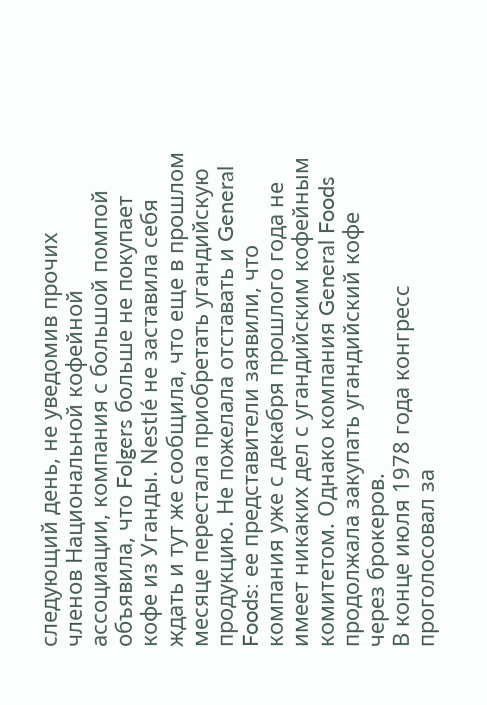следующий день, не уведомив прочих членов Национальной кофейной ассоциации, компания с большой помпой объявила, что Folgers больше не покупает кофе из Уганды. Nestlé не заставила себя ждать и тут же сообщила, что еще в прошлом месяце перестала приобретать угандийскую продукцию. Не пожелала отставать и General Foods: ее представители заявили, что компания уже с декабря прошлого года не имеет никаких дел с угандийским кофейным комитетом. Однако компания General Foods продолжала закупать угандийский кофе через брокеров.
В конце июля 1978 года конгресс проголосовал за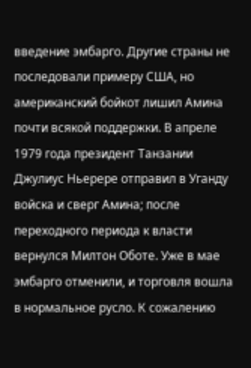введение эмбарго. Другие страны не последовали примеру США, но американский бойкот лишил Амина почти всякой поддержки. В апреле 1979 года президент Танзании Джулиус Ньерере отправил в Уганду войска и сверг Амина; после переходного периода к власти вернулся Милтон Оботе. Уже в мае эмбарго отменили, и торговля вошла в нормальное русло. К сожалению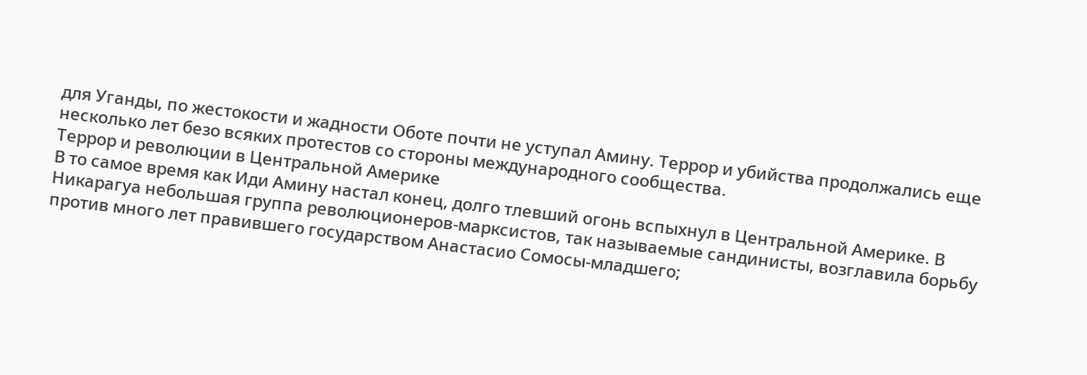для Уганды, по жестокости и жадности Оботе почти не уступал Амину. Террор и убийства продолжались еще несколько лет безо всяких протестов со стороны международного сообщества.
Террор и революции в Центральной Америке
В то самое время как Иди Амину настал конец, долго тлевший огонь вспыхнул в Центральной Америке. В Никарагуа небольшая группа революционеров-марксистов, так называемые сандинисты, возглавила борьбу против много лет правившего государством Анастасио Сомосы-младшего;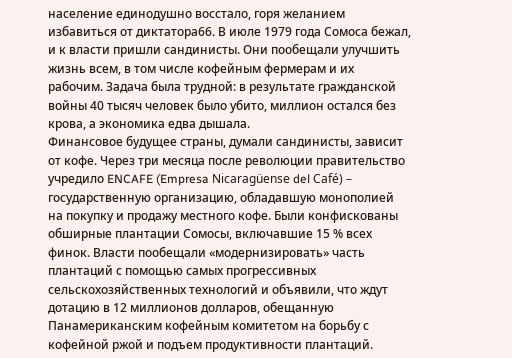население единодушно восстало, горя желанием избавиться от диктатора66. В июле 1979 года Сомоса бежал, и к власти пришли сандинисты. Они пообещали улучшить жизнь всем, в том числе кофейным фермерам и их рабочим. Задача была трудной: в результате гражданской войны 40 тысяч человек было убито, миллион остался без крова, а экономика едва дышала.
Финансовое будущее страны, думали сандинисты, зависит от кофе. Через три месяца после революции правительство учредило ENCAFE (Empresa Nicaragüense del Café) – государственную организацию, обладавшую монополией на покупку и продажу местного кофе. Были конфискованы обширные плантации Сомосы, включавшие 15 % всех финок. Власти пообещали «модернизировать» часть плантаций с помощью самых прогрессивных сельскохозяйственных технологий и объявили, что ждут дотацию в 12 миллионов долларов, обещанную Панамериканским кофейным комитетом на борьбу с кофейной ржой и подъем продуктивности плантаций.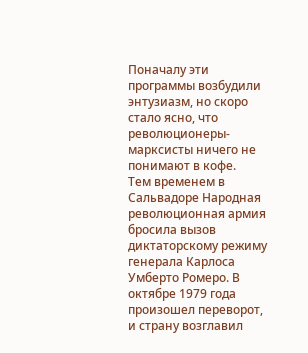Поначалу эти программы возбудили энтузиазм, но скоро стало ясно, что революционеры-марксисты ничего не понимают в кофе.
Тем временем в Сальвадоре Народная революционная армия бросила вызов диктаторскому режиму генерала Карлоса Умберто Ромеро. В октябре 1979 года произошел переворот, и страну возглавил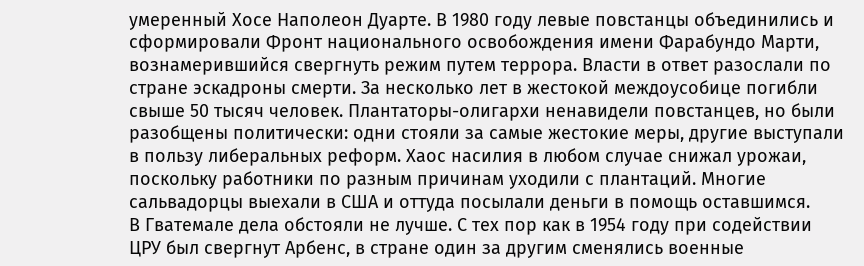умеренный Хосе Наполеон Дуарте. В 1980 году левые повстанцы объединились и сформировали Фронт национального освобождения имени Фарабундо Марти, вознамерившийся свергнуть режим путем террора. Власти в ответ разослали по стране эскадроны смерти. За несколько лет в жестокой междоусобице погибли свыше 50 тысяч человек. Плантаторы-олигархи ненавидели повстанцев, но были разобщены политически: одни стояли за самые жестокие меры, другие выступали в пользу либеральных реформ. Хаос насилия в любом случае снижал урожаи, поскольку работники по разным причинам уходили с плантаций. Многие сальвадорцы выехали в США и оттуда посылали деньги в помощь оставшимся.
В Гватемале дела обстояли не лучше. С тех пор как в 1954 году при содействии ЦРУ был свергнут Арбенс, в стране один за другим сменялись военные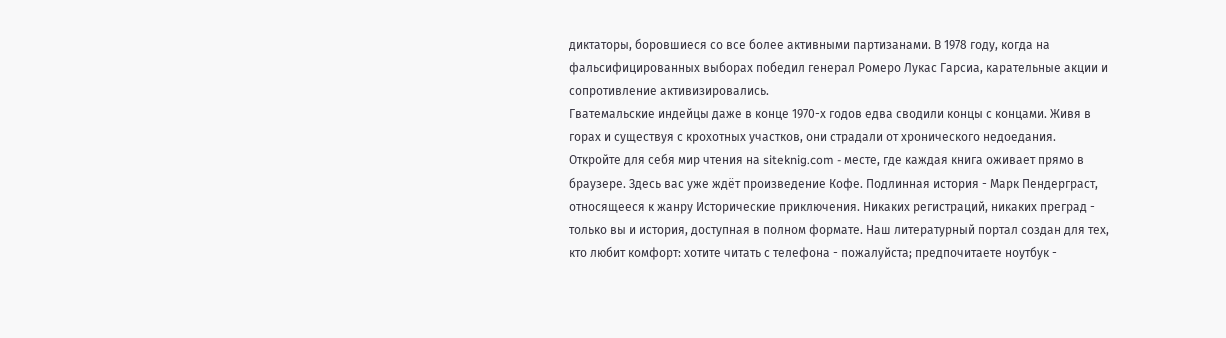диктаторы, боровшиеся со все более активными партизанами. В 1978 году, когда на фальсифицированных выборах победил генерал Ромеро Лукас Гарсиа, карательные акции и сопротивление активизировались.
Гватемальские индейцы даже в конце 1970-х годов едва сводили концы с концами. Живя в горах и существуя с крохотных участков, они страдали от хронического недоедания.
Откройте для себя мир чтения на siteknig.com - месте, где каждая книга оживает прямо в браузере. Здесь вас уже ждёт произведение Кофе. Подлинная история - Марк Пендерграст, относящееся к жанру Исторические приключения. Никаких регистраций, никаких преград - только вы и история, доступная в полном формате. Наш литературный портал создан для тех, кто любит комфорт: хотите читать с телефона - пожалуйста; предпочитаете ноутбук -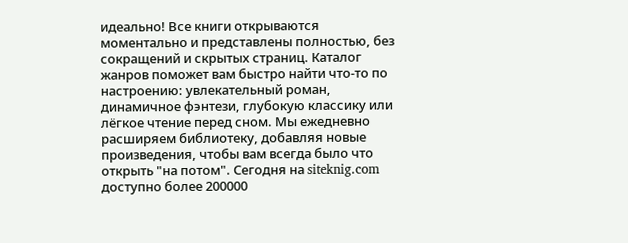идеально! Все книги открываются моментально и представлены полностью, без сокращений и скрытых страниц. Каталог жанров поможет вам быстро найти что-то по настроению: увлекательный роман, динамичное фэнтези, глубокую классику или лёгкое чтение перед сном. Мы ежедневно расширяем библиотеку, добавляя новые произведения, чтобы вам всегда было что открыть "на потом". Сегодня на siteknig.com доступно более 200000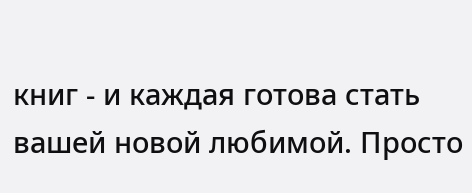книг - и каждая готова стать вашей новой любимой. Просто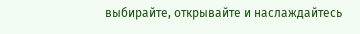выбирайте, открывайте и наслаждайтесь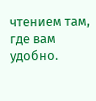чтением там, где вам удобно.